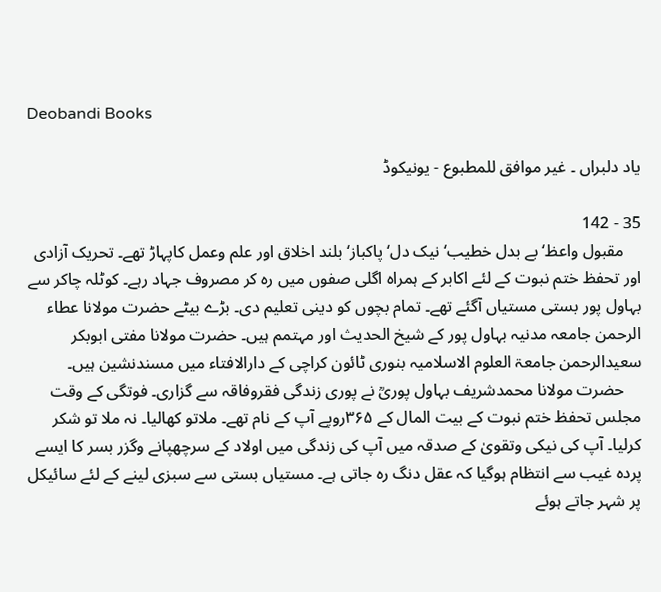Deobandi Books

یاد دلبراں ۔ غیر موافق للمطبوع - یونیکوڈ

35 - 142
    مقبول واعظ‘ بے بدل خطیب‘ نیک دل‘ پاکباز‘ بلند اخلاق اور علم وعمل کاپہاڑ تھے۔ تحریک آزادی اور تحفظ ختم نبوت کے لئے اکابر کے ہمراہ اگلی صفوں میں رہ کر مصروف جہاد رہے۔ کوٹلہ چاکر سے بہاول پور بستی مستیاں آگئے تھے۔ تمام بچوں کو دینی تعلیم دی۔ بڑے بیٹے حضرت مولانا عطاء الرحمن جامعہ مدنیہ بہاول پور کے شیخ الحدیث اور مہتمم ہیں۔ حضرت مولانا مفتی ابوبکر سعیدالرحمن جامعۃ العلوم الاسلامیہ بنوری ٹائون کراچی کے دارالافتاء میں مسندنشین ہیں۔
    حضرت مولانا محمدشریف بہاول پوریؒ نے پوری زندگی فقروفاقہ سے گزاری۔ فوتگی کے وقت مجلس تحفظ ختم نبوت کے بیت المال کے ۳۶۵روپے آپ کے نام تھے۔ ملاتو کھالیا۔ نہ ملا تو شکر کرلیا۔ آپ کی نیکی وتقویٰ کے صدقہ میں آپ کی زندگی میں اولاد کے سرچھپانے وگزر بسر کا ایسے پردہ غیب سے انتظام ہوگیا کہ عقل دنگ رہ جاتی ہے۔ مستیاں بستی سے سبزی لینے کے لئے سائیکل پر شہر جاتے ہوئے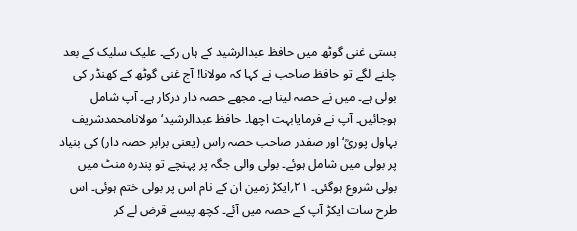بستی غنی گوٹھ میں حافظ عبدالرشید کے ہاں رکے۔ علیک سلیک کے بعد چلنے لگے تو حافظ صاحب نے کہا کہ مولانا! آج غنی گوٹھ کے کھنڈر کی بولی ہے۔ میں نے حصہ لینا ہے۔ مجھے حصہ دار درکار ہے۔ آپ شامل ہوجائیں۔ آپ نے فرمایابہت اچھا۔ حافظ عبدالرشید‘ مولانامحمدشریف بہاول پوریؒ‘ اور صفدر صاحب حصہ راس (یعنی برابر حصہ دار) کی بنیاد پر بولی میں شامل ہوئے۔ بولی والی جگہ پر پہنچے تو پندرہ منٹ میں بولی شروع ہوگئی۔ ۲۱؍ایکڑ زمین ان کے نام اس پر بولی ختم ہوئی۔ اس طرح سات ایکڑ آپ کے حصہ میں آئے۔ کچھ پیسے قرض لے کر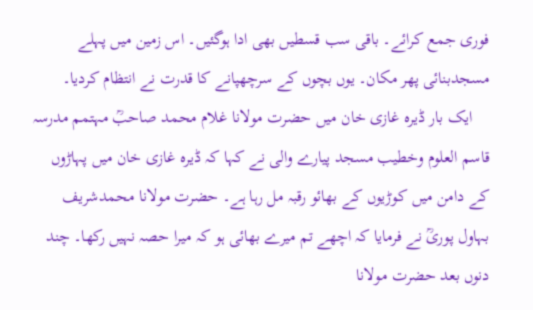فوری جمع کرائے۔ باقی سب قسطیں بھی ادا ہوگئیں۔ اس زمین میں پہلے مسجدبنائی پھر مکان۔ یوں بچوں کے سرچھپانے کا قدرت نے انتظام کردیا۔
    ایک بار ڈیرہ غازی خان میں حضرت مولانا غلام محمد صاحبؒ مہتمم مدرسہ قاسم العلوم وخطیب مسجد پیارے والی نے کہا کہ ڈیرہ غازی خان میں پہاڑوں کے دامن میں کوڑیوں کے بھائو رقبہ مل رہا ہے۔ حضرت مولانا محمدشریف بہاول پوریؒ نے فرمایا کہ اچھے تم میرے بھائی ہو کہ میرا حصہ نہیں رکھا۔ چند دنوں بعد حضرت مولانا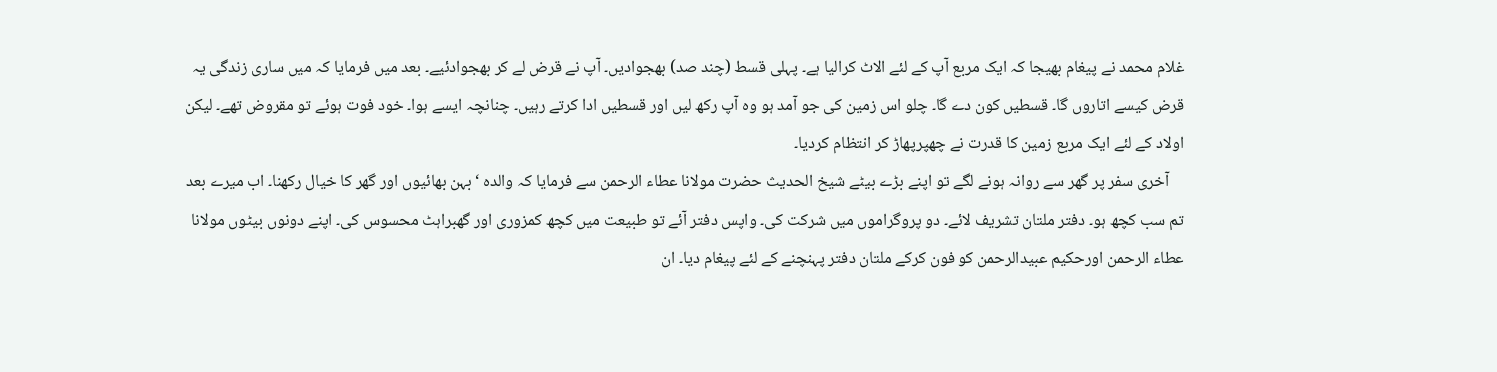غلام محمد نے پیغام بھیجا کہ ایک مربع آپ کے لئے الاٹ کرالیا ہے۔ پہلی قسط (چند صد) بھجوادیں۔ آپ نے قرض لے کر بھجوادئیے۔ بعد میں فرمایا کہ میں ساری زندگی یہ قرض کیسے اتاروں گا۔ قسطیں کون دے گا۔ چلو اس زمین کی جو آمد ہو وہ آپ رکھ لیں اور قسطیں ادا کرتے رہیں۔ چنانچہ ایسے ہوا۔ خود فوت ہوئے تو مقروض تھے۔ لیکن اولاد کے لئے ایک مربع زمین کا قدرت نے چھپرپھاڑ کر انتظام کردیا۔
    آخری سفر پر گھر سے روانہ ہونے لگے تو اپنے بڑے بیٹے شیخ الحدیث حضرت مولانا عطاء الرحمن سے فرمایا کہ والدہ ‘ بہن بھائیوں اور گھر کا خیال رکھنا۔ اب میرے بعد تم سب کچھ ہو۔ دفتر ملتان تشریف لائے۔ دو پروگراموں میں شرکت کی۔ واپس دفتر آئے تو طبیعت میں کچھ کمزوری اور گھبراہٹ محسوس کی۔ اپنے دونوں بیٹوں مولانا عطاء الرحمن اورحکیم عبیدالرحمن کو فون کرکے ملتان دفتر پہنچنے کے لئے پیغام دیا۔ ان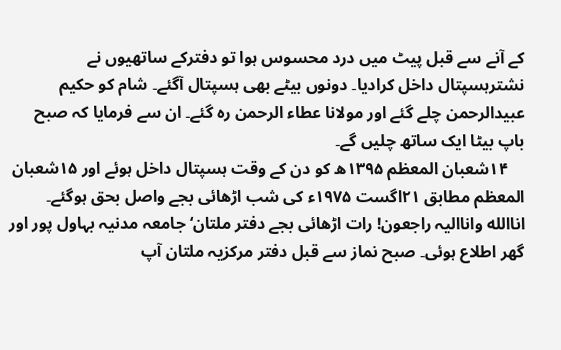کے آنے سے قبل پیٹ میں درد محسوس ہوا تو دفترکے ساتھیوں نے نشترہسپتال داخل کرادیا۔ دونوں بیٹے بھی ہسپتال آگئے۔ شام کو حکیم عبیدالرحمن چلے گئے اور مولانا عطاء الرحمن رہ گئے۔ ان سے فرمایا کہ صبح باپ بیٹا ایک ساتھ چلیں گے۔
    ۱۴شعبان المعظم ۱۳۹۵ھ کو دن کے وقت ہسپتال داخل ہوئے اور ۱۵شعبان المعظم مطابق ۲۱اگست ۱۹۷۵ء کی شب اڑھائی بجے واصل بحق ہوگئے۔ اناالله واناالیہ راجعون! رات اڑھائی بجے دفتر ملتان‘ جامعہ مدنیہ بہاول پور اور گھر اطلاع ہوئی۔ صبح نماز سے قبل دفتر مرکزیہ ملتان آپ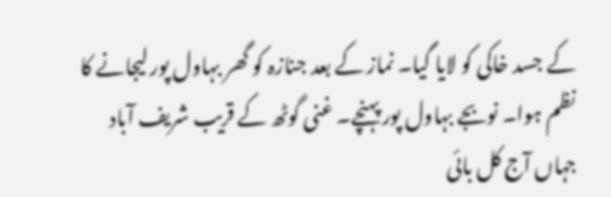کے جسد خاکی کو لایا گیا۔ نماز کے بعد جنازہ کو گھر بہاول پور لیجانے کا نظم ہوا۔ نوبجے بہاول پور پہنچے۔ غنی گوٹھ کے قریب شریف آباد جہاں آج کل بائی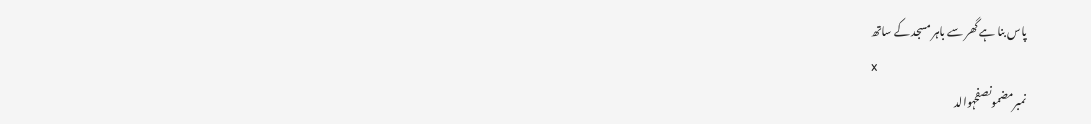پاس بنا ہے گھر سے باہر مسجد کے ساتھ
x
نمبرمضمونصفحہوالد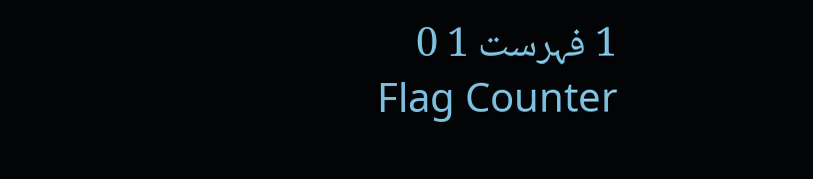1 فہرست 1 0
Flag Counter